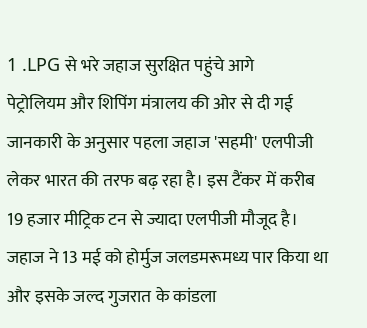1 .LPG से भरे जहाज सुरक्षित पहुंचे आगे
पेट्रोलियम और शिपिंग मंत्रालय की ओर से दी गई जानकारी के अनुसार पहला जहाज 'सहमी' एलपीजी लेकर भारत की तरफ बढ़ रहा है। इस टैंकर में करीब 19 हजार मीट्रिक टन से ज्यादा एलपीजी मौजूद है। जहाज ने 13 मई को होर्मुज जलडमरूमध्य पार किया था और इसके जल्द गुजरात के कांडला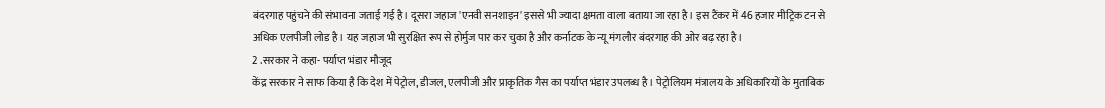बंदरगाह पहुंचने की संभावना जताई गई है। दूसरा जहाज 'एनवी सनशाइन' इससे भी ज्यादा क्षमता वाला बताया जा रहा है। इस टैंकर में 46 हजार मीट्रिक टन से अधिक एलपीजी लोड है। यह जहाज भी सुरक्षित रूप से होर्मुज पार कर चुका है और कर्नाटक के न्यू मंगलौर बंदरगाह की ओर बढ़ रहा है।
2 .सरकार ने कहा- पर्याप्त भंडार मौजूद
केंद्र सरकार ने साफ किया है कि देश में पेट्रोल, डीजल, एलपीजी और प्राकृतिक गैस का पर्याप्त भंडार उपलब्ध है। पेट्रोलियम मंत्रालय के अधिकारियों के मुताबिक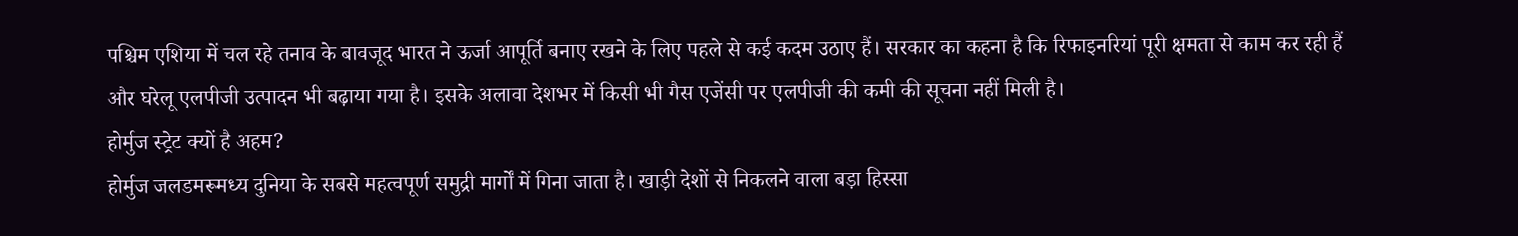पश्चिम एशिया में चल रहे तनाव के बावजूद भारत ने ऊर्जा आपूर्ति बनाए रखने के लिए पहले से कई कदम उठाए हैं। सरकार का कहना है कि रिफाइनरियां पूरी क्षमता से काम कर रही हैं और घरेलू एलपीजी उत्पादन भी बढ़ाया गया है। इसके अलावा देशभर में किसी भी गैस एजेंसी पर एलपीजी की कमी की सूचना नहीं मिली है।
होर्मुज स्ट्रेट क्यों है अहम?
होर्मुज जलडमरूमध्य दुनिया के सबसे महत्वपूर्ण समुद्री मार्गों में गिना जाता है। खाड़ी देशों से निकलने वाला बड़ा हिस्सा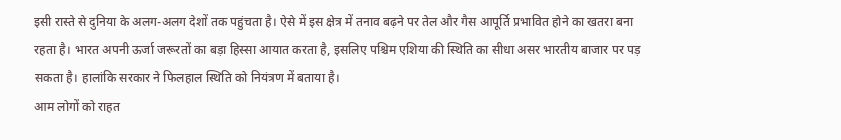इसी रास्ते से दुनिया के अलग-अलग देशों तक पहुंचता है। ऐसे में इस क्षेत्र में तनाव बढ़ने पर तेल और गैस आपूर्ति प्रभावित होने का खतरा बना रहता है। भारत अपनी ऊर्जा जरूरतों का बड़ा हिस्सा आयात करता है, इसलिए पश्चिम एशिया की स्थिति का सीधा असर भारतीय बाजार पर पड़ सकता है। हालांकि सरकार ने फिलहाल स्थिति को नियंत्रण में बताया है।
आम लोगों को राहत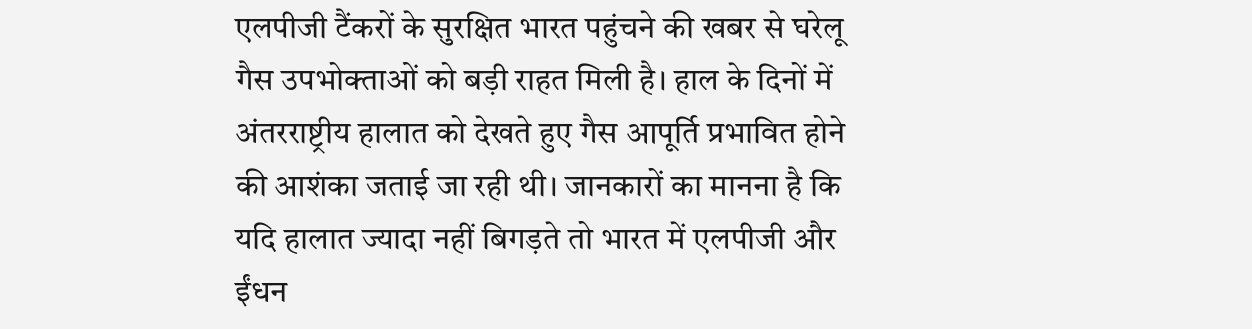एलपीजी टैंकरों के सुरक्षित भारत पहुंचने की खबर से घरेलू गैस उपभोक्ताओं को बड़ी राहत मिली है। हाल के दिनों में अंतरराष्ट्रीय हालात को देखते हुए गैस आपूर्ति प्रभावित होने की आशंका जताई जा रही थी। जानकारों का मानना है कि यदि हालात ज्यादा नहीं बिगड़ते तो भारत में एलपीजी और ईंधन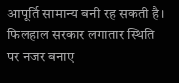आपूर्ति सामान्य बनी रह सकती है। फिलहाल सरकार लगातार स्थिति पर नजर बनाए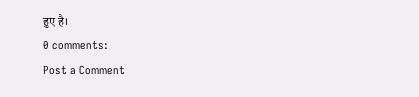हुए है।
0 comments:
Post a Comment